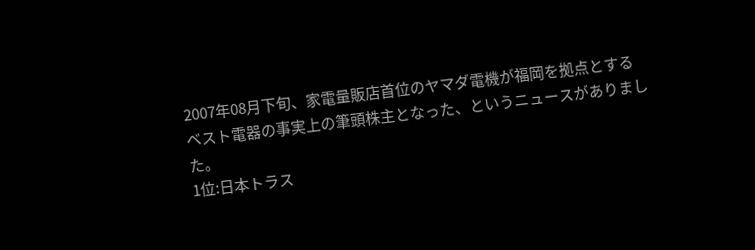2007年08月下旬、家電量販店首位のヤマダ電機が福岡を拠点とするベスト電器の事実上の筆頭株主となった、というニュースがありました。
1位:日本トラス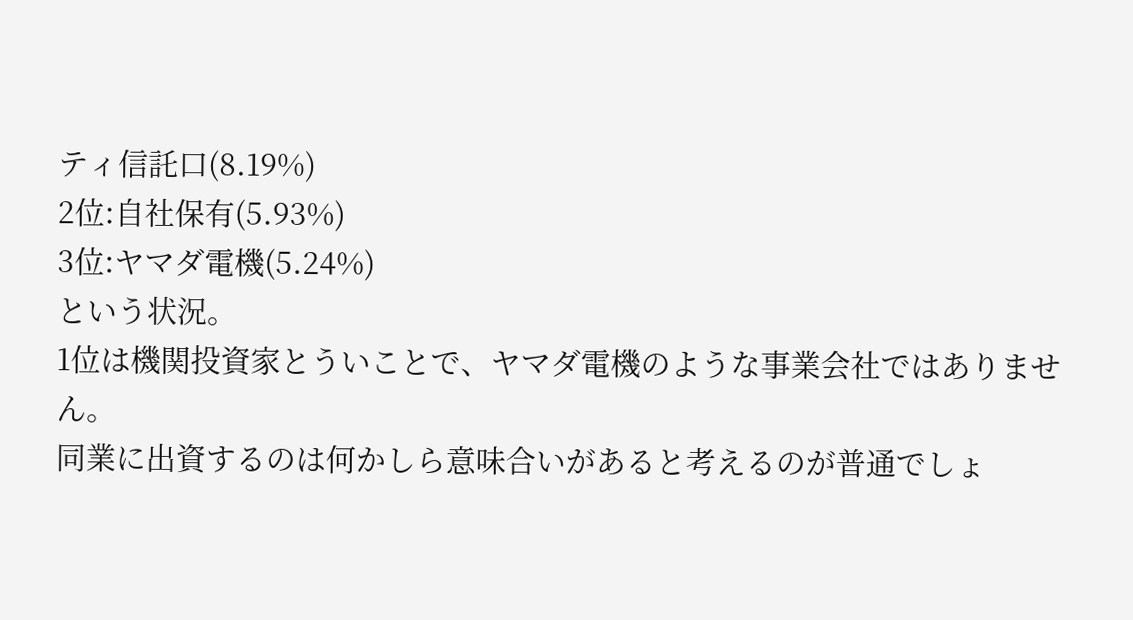ティ信託口(8.19%)
2位:自社保有(5.93%)
3位:ヤマダ電機(5.24%)
という状況。
1位は機関投資家とういことで、ヤマダ電機のような事業会社ではありません。
同業に出資するのは何かしら意味合いがあると考えるのが普通でしょ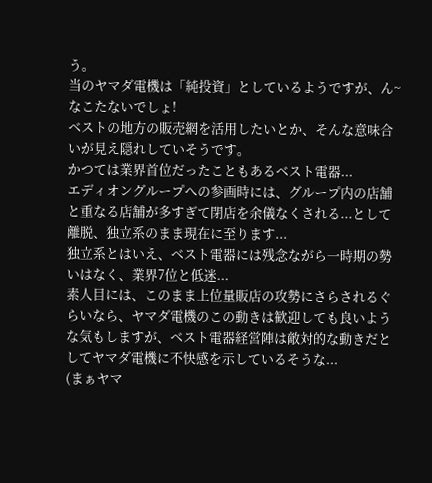う。
当のヤマダ電機は「純投資」としているようですが、ん~なこたないでしょ!
ベストの地方の販売網を活用したいとか、そんな意味合いが見え隠れしていそうです。
かつては業界首位だったこともあるベスト電器...
エディオングループへの参画時には、グループ内の店舗と重なる店舗が多すぎて閉店を余儀なくされる...として離脱、独立系のまま現在に至ります...
独立系とはいえ、ベスト電器には残念ながら一時期の勢いはなく、業界7位と低迷...
素人目には、このまま上位量販店の攻勢にさらされるぐらいなら、ヤマダ電機のこの動きは歓迎しても良いような気もしますが、ベスト電器経営陣は敵対的な動きだとしてヤマダ電機に不快感を示しているそうな...
(まぁヤマ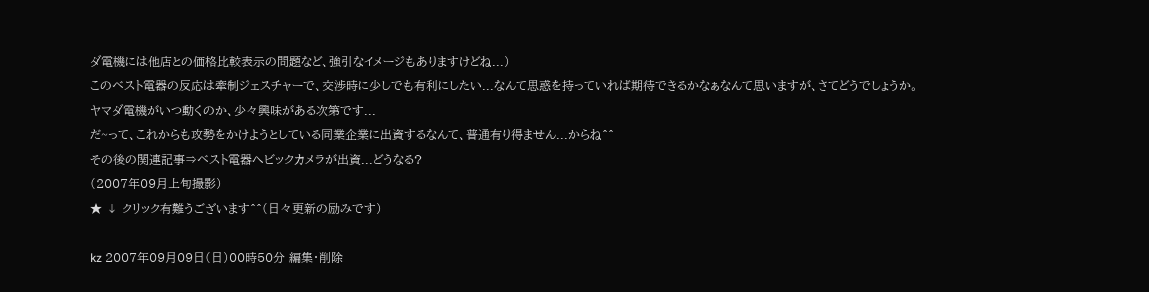ダ電機には他店との価格比較表示の問題など、強引なイメージもありますけどね...)
このベスト電器の反応は牽制ジェスチャーで、交渉時に少しでも有利にしたい...なんて思惑を持っていれば期待できるかなぁなんて思いますが、さてどうでしょうか。
ヤマダ電機がいつ動くのか、少々興味がある次第です...
だ~って、これからも攻勢をかけようとしている同業企業に出資するなんて、普通有り得ません...からね^^
その後の関連記事⇒ベスト電器へビックカメラが出資...どうなる?
(2007年09月上旬撮影)
★ ↓ クリック有難うございます^^(日々更新の励みです)

kz 2007年09月09日(日)00時50分 編集・削除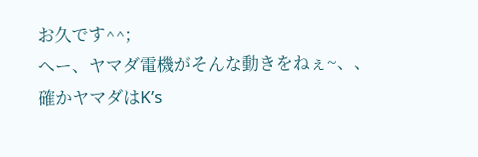お久です^^;
へー、ヤマダ電機がそんな動きをねぇ~、、
確かヤマダはK’s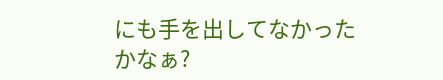にも手を出してなかったかなぁ?